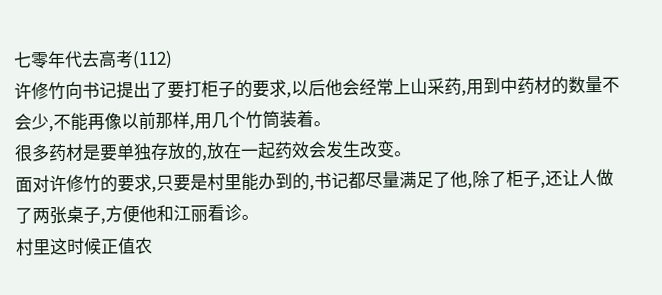七零年代去高考(112)
许修竹向书记提出了要打柜子的要求,以后他会经常上山采药,用到中药材的数量不会少,不能再像以前那样,用几个竹筒装着。
很多药材是要单独存放的,放在一起药效会发生改变。
面对许修竹的要求,只要是村里能办到的,书记都尽量满足了他,除了柜子,还让人做了两张桌子,方便他和江丽看诊。
村里这时候正值农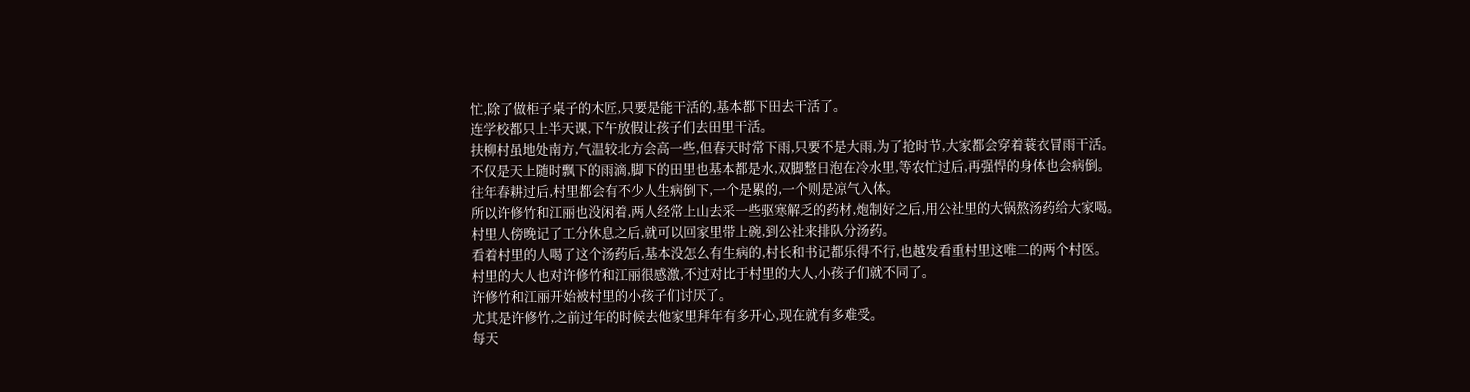忙,除了做柜子桌子的木匠,只要是能干活的,基本都下田去干活了。
连学校都只上半天课,下午放假让孩子们去田里干活。
扶柳村虽地处南方,气温较北方会高一些,但春天时常下雨,只要不是大雨,为了抢时节,大家都会穿着蓑衣冒雨干活。
不仅是天上随时飘下的雨滴,脚下的田里也基本都是水,双脚整日泡在冷水里,等农忙过后,再强悍的身体也会病倒。
往年春耕过后,村里都会有不少人生病倒下,一个是累的,一个则是凉气入体。
所以许修竹和江丽也没闲着,两人经常上山去采一些驱寒解乏的药材,炮制好之后,用公社里的大锅熬汤药给大家喝。
村里人傍晚记了工分休息之后,就可以回家里带上碗,到公社来排队分汤药。
看着村里的人喝了这个汤药后,基本没怎么有生病的,村长和书记都乐得不行,也越发看重村里这唯二的两个村医。
村里的大人也对许修竹和江丽很感激,不过对比于村里的大人,小孩子们就不同了。
许修竹和江丽开始被村里的小孩子们讨厌了。
尤其是许修竹,之前过年的时候去他家里拜年有多开心,现在就有多难受。
每天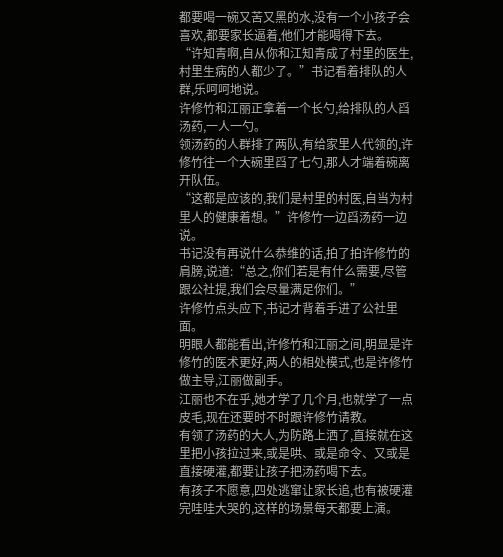都要喝一碗又苦又黑的水,没有一个小孩子会喜欢,都要家长逼着,他们才能喝得下去。
“许知青啊,自从你和江知青成了村里的医生,村里生病的人都少了。”书记看着排队的人群,乐呵呵地说。
许修竹和江丽正拿着一个长勺,给排队的人舀汤药,一人一勺。
领汤药的人群排了两队,有给家里人代领的,许修竹往一个大碗里舀了七勺,那人才端着碗离开队伍。
“这都是应该的,我们是村里的村医,自当为村里人的健康着想。”许修竹一边舀汤药一边说。
书记没有再说什么恭维的话,拍了拍许修竹的肩膀,说道:“总之,你们若是有什么需要,尽管跟公社提,我们会尽量满足你们。”
许修竹点头应下,书记才背着手进了公社里面。
明眼人都能看出,许修竹和江丽之间,明显是许修竹的医术更好,两人的相处模式,也是许修竹做主导,江丽做副手。
江丽也不在乎,她才学了几个月,也就学了一点皮毛,现在还要时不时跟许修竹请教。
有领了汤药的大人,为防路上洒了,直接就在这里把小孩拉过来,或是哄、或是命令、又或是直接硬灌,都要让孩子把汤药喝下去。
有孩子不愿意,四处逃窜让家长追,也有被硬灌完哇哇大哭的,这样的场景每天都要上演。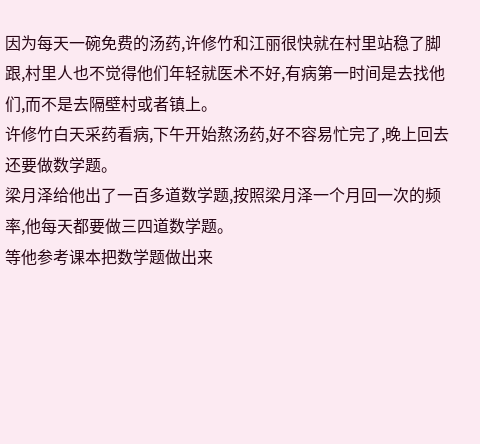因为每天一碗免费的汤药,许修竹和江丽很快就在村里站稳了脚跟,村里人也不觉得他们年轻就医术不好,有病第一时间是去找他们,而不是去隔壁村或者镇上。
许修竹白天采药看病,下午开始熬汤药,好不容易忙完了,晚上回去还要做数学题。
梁月泽给他出了一百多道数学题,按照梁月泽一个月回一次的频率,他每天都要做三四道数学题。
等他参考课本把数学题做出来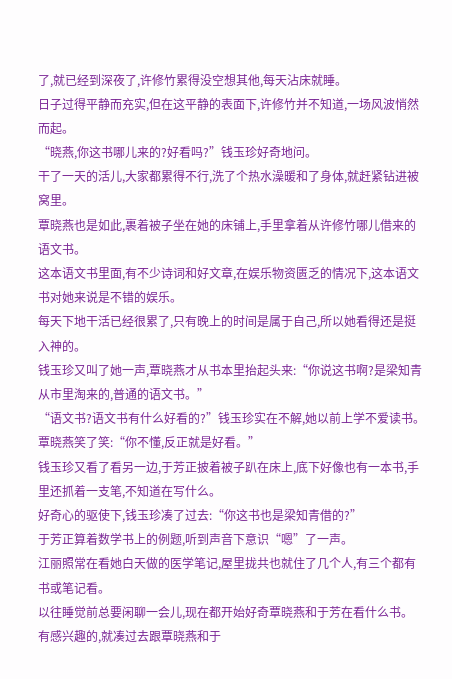了,就已经到深夜了,许修竹累得没空想其他,每天沾床就睡。
日子过得平静而充实,但在这平静的表面下,许修竹并不知道,一场风波悄然而起。
“晓燕,你这书哪儿来的?好看吗?”钱玉珍好奇地问。
干了一天的活儿,大家都累得不行,洗了个热水澡暖和了身体,就赶紧钻进被窝里。
覃晓燕也是如此,裹着被子坐在她的床铺上,手里拿着从许修竹哪儿借来的语文书。
这本语文书里面,有不少诗词和好文章,在娱乐物资匮乏的情况下,这本语文书对她来说是不错的娱乐。
每天下地干活已经很累了,只有晚上的时间是属于自己,所以她看得还是挺入神的。
钱玉珍又叫了她一声,覃晓燕才从书本里抬起头来:“你说这书啊?是梁知青从市里淘来的,普通的语文书。”
“语文书?语文书有什么好看的?”钱玉珍实在不解,她以前上学不爱读书。
覃晓燕笑了笑:“你不懂,反正就是好看。”
钱玉珍又看了看另一边,于芳正披着被子趴在床上,底下好像也有一本书,手里还抓着一支笔,不知道在写什么。
好奇心的驱使下,钱玉珍凑了过去:“你这书也是梁知青借的?”
于芳正算着数学书上的例题,听到声音下意识“嗯”了一声。
江丽照常在看她白天做的医学笔记,屋里拢共也就住了几个人,有三个都有书或笔记看。
以往睡觉前总要闲聊一会儿,现在都开始好奇覃晓燕和于芳在看什么书。
有感兴趣的,就凑过去跟覃晓燕和于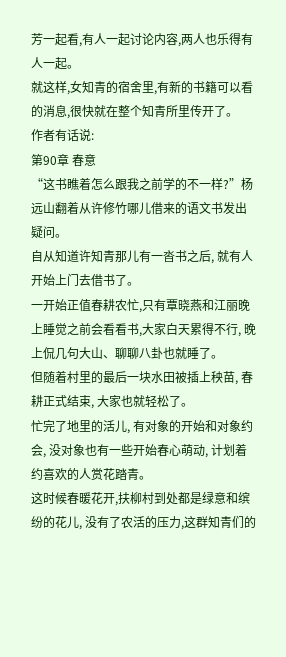芳一起看,有人一起讨论内容,两人也乐得有人一起。
就这样,女知青的宿舍里,有新的书籍可以看的消息,很快就在整个知青所里传开了。
作者有话说:
第90章 春意
“这书瞧着怎么跟我之前学的不一样?”杨远山翻着从许修竹哪儿借来的语文书发出疑问。
自从知道许知青那儿有一沓书之后, 就有人开始上门去借书了。
一开始正值春耕农忙,只有覃晓燕和江丽晚上睡觉之前会看看书,大家白天累得不行, 晚上侃几句大山、聊聊八卦也就睡了。
但随着村里的最后一块水田被插上秧苗, 春耕正式结束, 大家也就轻松了。
忙完了地里的活儿, 有对象的开始和对象约会, 没对象也有一些开始春心萌动, 计划着约喜欢的人赏花踏青。
这时候春暖花开,扶柳村到处都是绿意和缤纷的花儿, 没有了农活的压力,这群知青们的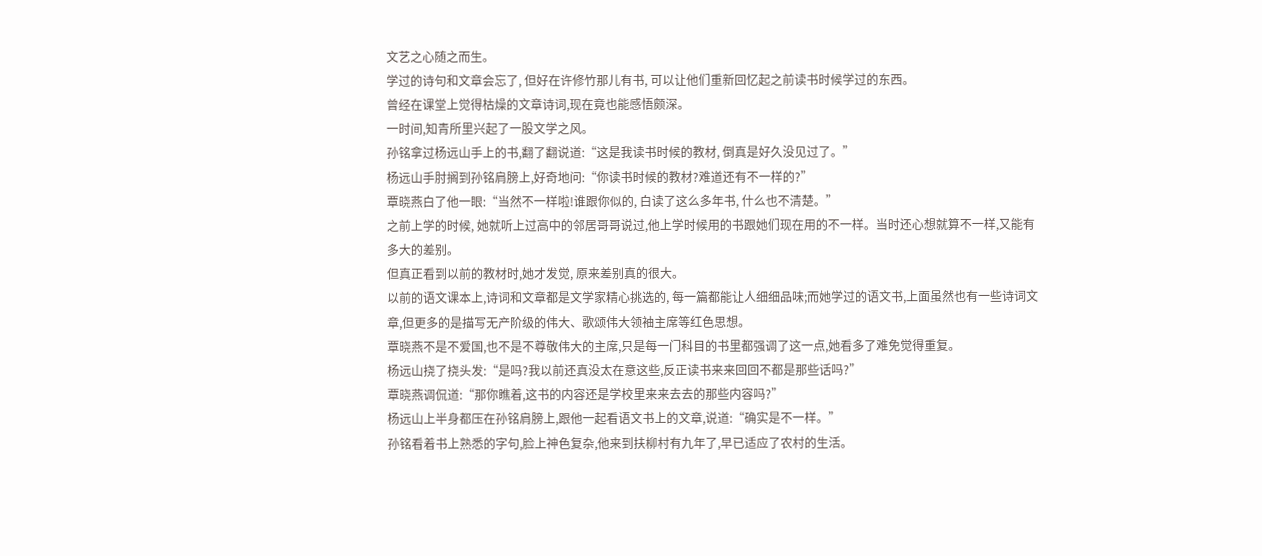文艺之心随之而生。
学过的诗句和文章会忘了, 但好在许修竹那儿有书, 可以让他们重新回忆起之前读书时候学过的东西。
曾经在课堂上觉得枯燥的文章诗词,现在竟也能感悟颇深。
一时间,知青所里兴起了一股文学之风。
孙铭拿过杨远山手上的书,翻了翻说道:“这是我读书时候的教材, 倒真是好久没见过了。”
杨远山手肘搁到孙铭肩膀上,好奇地问:“你读书时候的教材?难道还有不一样的?”
覃晓燕白了他一眼:“当然不一样啦!谁跟你似的, 白读了这么多年书, 什么也不清楚。”
之前上学的时候, 她就听上过高中的邻居哥哥说过,他上学时候用的书跟她们现在用的不一样。当时还心想就算不一样,又能有多大的差别。
但真正看到以前的教材时,她才发觉, 原来差别真的很大。
以前的语文课本上,诗词和文章都是文学家精心挑选的, 每一篇都能让人细细品味;而她学过的语文书,上面虽然也有一些诗词文章,但更多的是描写无产阶级的伟大、歌颂伟大领袖主席等红色思想。
覃晓燕不是不爱国,也不是不尊敬伟大的主席,只是每一门科目的书里都强调了这一点,她看多了难免觉得重复。
杨远山挠了挠头发:“是吗?我以前还真没太在意这些,反正读书来来回回不都是那些话吗?”
覃晓燕调侃道:“那你瞧着,这书的内容还是学校里来来去去的那些内容吗?”
杨远山上半身都压在孙铭肩膀上,跟他一起看语文书上的文章,说道:“确实是不一样。”
孙铭看着书上熟悉的字句,脸上神色复杂,他来到扶柳村有九年了,早已适应了农村的生活。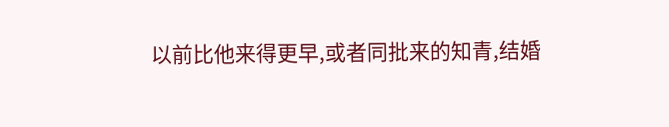以前比他来得更早,或者同批来的知青,结婚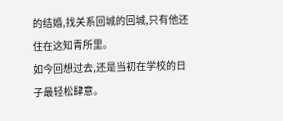的结婚,找关系回城的回城,只有他还住在这知青所里。
如今回想过去,还是当初在学校的日子最轻松肆意。